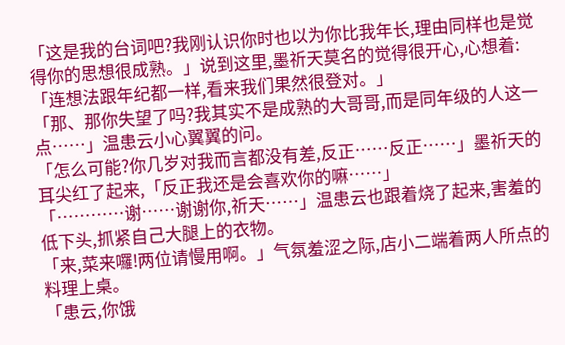「这是我的台词吧?我刚认识你时也以为你比我年长,理由同样也是觉得你的思想很成熟。」说到这里,墨祈天莫名的觉得很开心,心想着:「连想法跟年纪都一样,看来我们果然很登对。」
「那、那你失望了吗?我其实不是成熟的大哥哥,而是同年级的人这一点……」温患云小心翼翼的问。
「怎么可能?你几岁对我而言都没有差,反正……反正……」墨祈天的耳尖红了起来,「反正我还是会喜欢你的嘛……」
「…………谢……谢谢你,祈天……」温患云也跟着烧了起来,害羞的低下头,抓紧自己大腿上的衣物。
「来,菜来囉!两位请慢用啊。」气氛羞涩之际,店小二端着两人所点的料理上桌。
「患云,你饿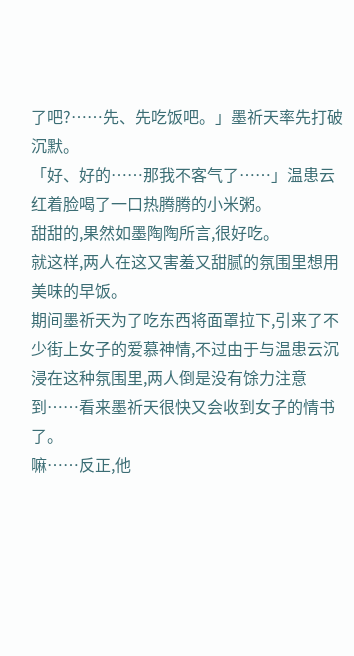了吧?……先、先吃饭吧。」墨祈天率先打破沉默。
「好、好的……那我不客气了……」温患云红着脸喝了一口热腾腾的小米粥。
甜甜的,果然如墨陶陶所言,很好吃。
就这样,两人在这又害羞又甜腻的氛围里想用美味的早饭。
期间墨祈天为了吃东西将面罩拉下,引来了不少街上女子的爱慕神情,不过由于与温患云沉浸在这种氛围里,两人倒是没有馀力注意到……看来墨祈天很快又会收到女子的情书了。
嘛……反正,他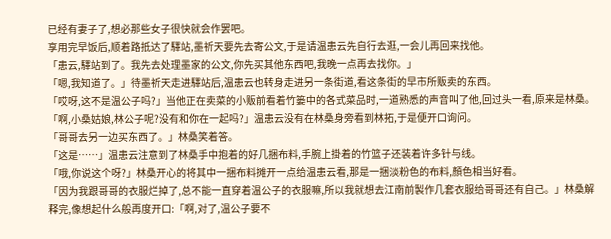已经有妻子了,想必那些女子很快就会作罢吧。
享用完早饭后,顺着路抵达了驛站,墨祈天要先去寄公文,于是请温患云先自行去逛,一会儿再回来找他。
「患云,驛站到了。我先去处理墨家的公文,你先买其他东西吧,我晚一点再去找你。」
「嗯,我知道了。」待墨祈天走进驛站后,温患云也转身走进另一条街道,看这条街的早市所贩卖的东西。
「哎呀,这不是温公子吗?」当他正在卖菜的小贩前看着竹篓中的各式菜品时,一道熟悉的声音叫了他,回过头一看,原来是林桑。
「啊,小桑姑娘,林公子呢?没有和你在一起吗?」温患云没有在林桑身旁看到林拓,于是便开口询问。
「哥哥去另一边买东西了。」林桑笑着答。
「这是……」温患云注意到了林桑手中抱着的好几捆布料,手腕上掛着的竹篮子还装着许多针与线。
「哦,你说这个呀?」林桑开心的将其中一捆布料摊开一点给温患云看,那是一捆淡粉色的布料,顏色相当好看。
「因为我跟哥哥的衣服烂掉了,总不能一直穿着温公子的衣服嘛,所以我就想去江南前製作几套衣服给哥哥还有自己。」林桑解释完,像想起什么般再度开口:「啊,对了,温公子要不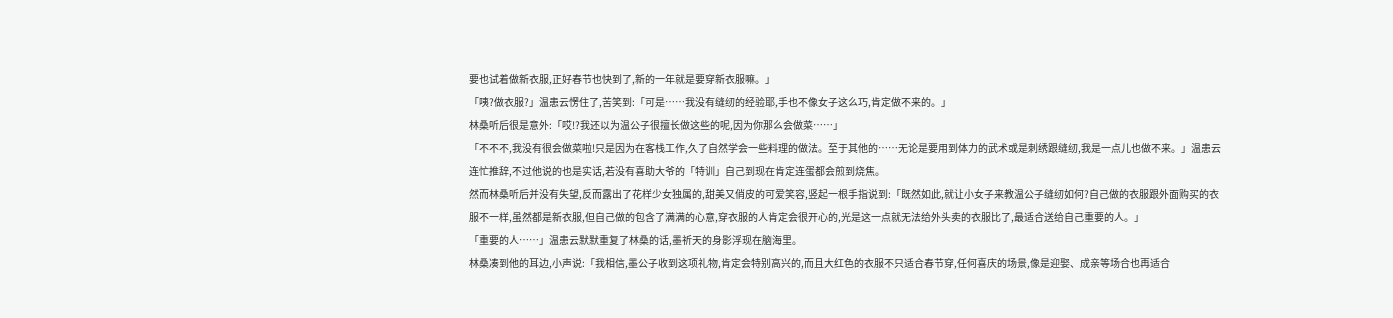要也试着做新衣服,正好春节也快到了,新的一年就是要穿新衣服嘛。」
「咦?做衣服?」温患云愣住了,苦笑到:「可是……我没有缝纫的经验耶,手也不像女子这么巧,肯定做不来的。」
林桑听后很是意外:「哎!?我还以为温公子很擅长做这些的呢,因为你那么会做菜……」
「不不不,我没有很会做菜啦!只是因为在客栈工作,久了自然学会一些料理的做法。至于其他的……无论是要用到体力的武术或是刺绣跟缝纫,我是一点儿也做不来。」温患云连忙推辞,不过他说的也是实话,若没有喜助大爷的「特训」自己到现在肯定连蛋都会煎到烧焦。
然而林桑听后并没有失望,反而露出了花样少女独属的,甜美又俏皮的可爱笑容,竖起一根手指说到:「既然如此,就让小女子来教温公子缝纫如何?自己做的衣服跟外面购买的衣服不一样,虽然都是新衣服,但自己做的包含了满满的心意,穿衣服的人肯定会很开心的,光是这一点就无法给外头卖的衣服比了,最适合送给自己重要的人。」
「重要的人……」温患云默默重复了林桑的话,墨祈天的身影浮现在脑海里。
林桑凑到他的耳边,小声说:「我相信,墨公子收到这项礼物,肯定会特别高兴的,而且大红色的衣服不只适合春节穿,任何喜庆的场景,像是迎娶、成亲等场合也再适合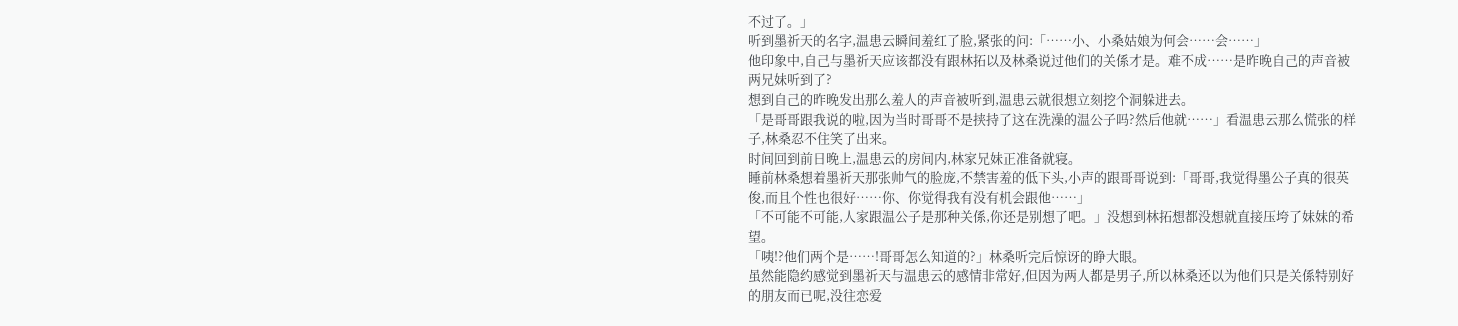不过了。」
听到墨祈天的名字,温患云瞬间羞红了脸,紧张的问:「……小、小桑姑娘为何会……会……」
他印象中,自己与墨祈天应该都没有跟林拓以及林桑说过他们的关係才是。难不成……是昨晚自己的声音被两兄妹听到了?
想到自己的昨晚发出那么羞人的声音被听到,温患云就很想立刻挖个洞躲进去。
「是哥哥跟我说的啦,因为当时哥哥不是挟持了这在洗澡的温公子吗?然后他就……」看温患云那么慌张的样子,林桑忍不住笑了出来。
时间回到前日晚上,温患云的房间内,林家兄妹正准备就寝。
睡前林桑想着墨祈天那张帅气的脸庞,不禁害羞的低下头,小声的跟哥哥说到:「哥哥,我觉得墨公子真的很英俊,而且个性也很好……你、你觉得我有没有机会跟他……」
「不可能不可能,人家跟温公子是那种关係,你还是别想了吧。」没想到林拓想都没想就直接压垮了妹妹的希望。
「咦!?他们两个是……!哥哥怎么知道的?」林桑听完后惊讶的睁大眼。
虽然能隐约感觉到墨祈天与温患云的感情非常好,但因为两人都是男子,所以林桑还以为他们只是关係特别好的朋友而已呢,没往恋爱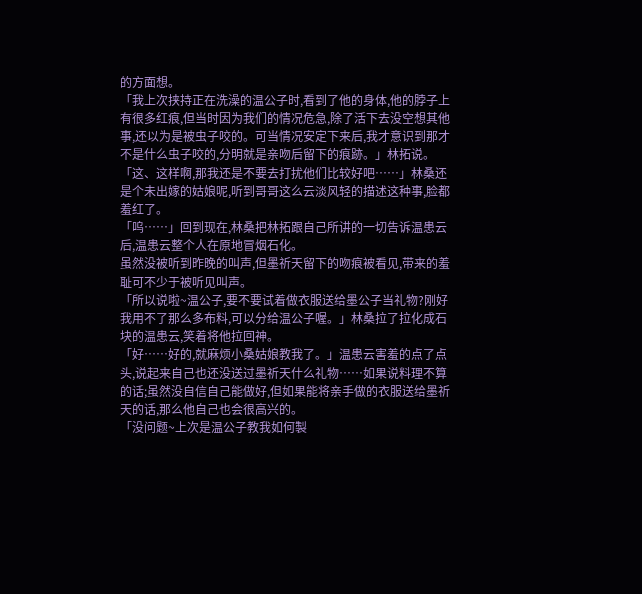的方面想。
「我上次挟持正在洗澡的温公子时,看到了他的身体,他的脖子上有很多红痕,但当时因为我们的情况危急,除了活下去没空想其他事,还以为是被虫子咬的。可当情况安定下来后,我才意识到那才不是什么虫子咬的,分明就是亲吻后留下的痕跡。」林拓说。
「这、这样啊,那我还是不要去打扰他们比较好吧……」林桑还是个未出嫁的姑娘呢,听到哥哥这么云淡风轻的描述这种事,脸都羞红了。
「呜……」回到现在,林桑把林拓跟自己所讲的一切告诉温患云后,温患云整个人在原地冒烟石化。
虽然没被听到昨晚的叫声,但墨祈天留下的吻痕被看见,带来的羞耻可不少于被听见叫声。
「所以说啦~温公子,要不要试着做衣服送给墨公子当礼物?刚好我用不了那么多布料,可以分给温公子喔。」林桑拉了拉化成石块的温患云,笑着将他拉回神。
「好……好的,就麻烦小桑姑娘教我了。」温患云害羞的点了点头,说起来自己也还没送过墨祈天什么礼物……如果说料理不算的话;虽然没自信自己能做好,但如果能将亲手做的衣服送给墨祈天的话,那么他自己也会很高兴的。
「没问题~上次是温公子教我如何製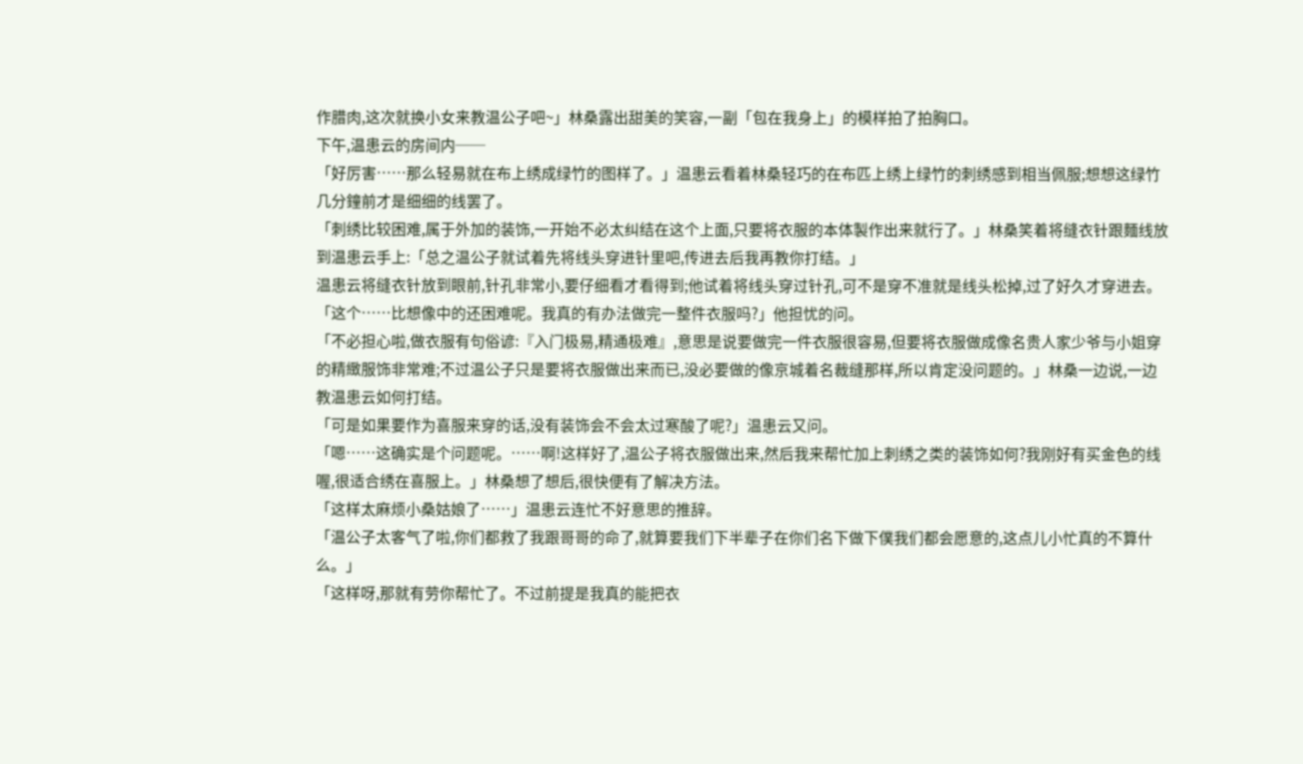作腊肉,这次就换小女来教温公子吧~」林桑露出甜美的笑容,一副「包在我身上」的模样拍了拍胸口。
下午,温患云的房间内──
「好厉害……那么轻易就在布上绣成绿竹的图样了。」温患云看着林桑轻巧的在布匹上绣上绿竹的刺绣感到相当佩服;想想这绿竹几分鐘前才是细细的线罢了。
「刺绣比较困难,属于外加的装饰,一开始不必太纠结在这个上面,只要将衣服的本体製作出来就行了。」林桑笑着将缝衣针跟麵线放到温患云手上:「总之温公子就试着先将线头穿进针里吧,传进去后我再教你打结。」
温患云将缝衣针放到眼前,针孔非常小,要仔细看才看得到;他试着将线头穿过针孔,可不是穿不准就是线头松掉,过了好久才穿进去。
「这个……比想像中的还困难呢。我真的有办法做完一整件衣服吗?」他担忧的问。
「不必担心啦,做衣服有句俗谚:『入门极易,精通极难』,意思是说要做完一件衣服很容易,但要将衣服做成像名贵人家少爷与小姐穿的精緻服饰非常难;不过温公子只是要将衣服做出来而已,没必要做的像京城着名裁缝那样,所以肯定没问题的。」林桑一边说,一边教温患云如何打结。
「可是如果要作为喜服来穿的话,没有装饰会不会太过寒酸了呢?」温患云又问。
「嗯……这确实是个问题呢。……啊!这样好了,温公子将衣服做出来,然后我来帮忙加上刺绣之类的装饰如何?我刚好有买金色的线喔,很适合绣在喜服上。」林桑想了想后,很快便有了解决方法。
「这样太麻烦小桑姑娘了……」温患云连忙不好意思的推辞。
「温公子太客气了啦,你们都救了我跟哥哥的命了,就算要我们下半辈子在你们名下做下僕我们都会愿意的,这点儿小忙真的不算什么。」
「这样呀,那就有劳你帮忙了。不过前提是我真的能把衣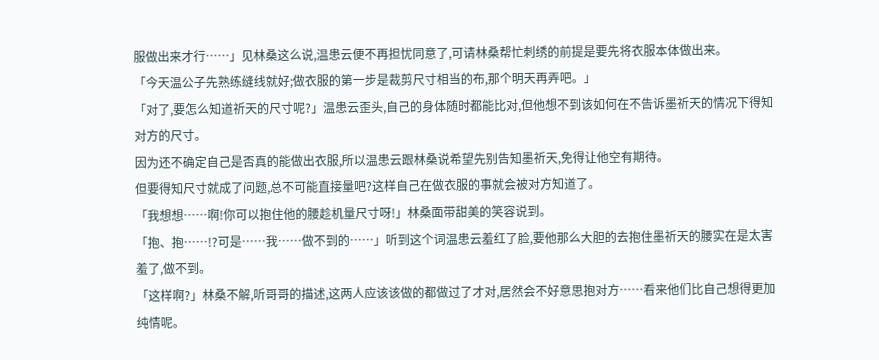服做出来才行……」见林桑这么说,温患云便不再担忧同意了,可请林桑帮忙刺绣的前提是要先将衣服本体做出来。
「今天温公子先熟练缝线就好;做衣服的第一步是裁剪尺寸相当的布,那个明天再弄吧。」
「对了,要怎么知道祈天的尺寸呢?」温患云歪头,自己的身体随时都能比对,但他想不到该如何在不告诉墨祈天的情况下得知对方的尺寸。
因为还不确定自己是否真的能做出衣服,所以温患云跟林桑说希望先别告知墨祈天,免得让他空有期待。
但要得知尺寸就成了问题,总不可能直接量吧?这样自己在做衣服的事就会被对方知道了。
「我想想……啊!你可以抱住他的腰趁机量尺寸呀!」林桑面带甜美的笑容说到。
「抱、抱……!?可是……我……做不到的……」听到这个词温患云羞红了脸,要他那么大胆的去抱住墨祈天的腰实在是太害羞了,做不到。
「这样啊?」林桑不解,听哥哥的描述,这两人应该该做的都做过了才对,居然会不好意思抱对方……看来他们比自己想得更加纯情呢。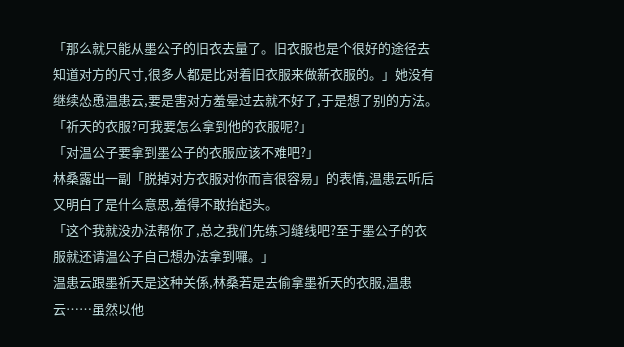「那么就只能从墨公子的旧衣去量了。旧衣服也是个很好的途径去知道对方的尺寸,很多人都是比对着旧衣服来做新衣服的。」她没有继续怂恿温患云,要是害对方羞晕过去就不好了,于是想了别的方法。
「祈天的衣服?可我要怎么拿到他的衣服呢?」
「对温公子要拿到墨公子的衣服应该不难吧?」
林桑露出一副「脱掉对方衣服对你而言很容易」的表情,温患云听后又明白了是什么意思,羞得不敢抬起头。
「这个我就没办法帮你了,总之我们先练习缝线吧?至于墨公子的衣服就还请温公子自己想办法拿到囉。」
温患云跟墨祈天是这种关係,林桑若是去偷拿墨祈天的衣服,温患云……虽然以他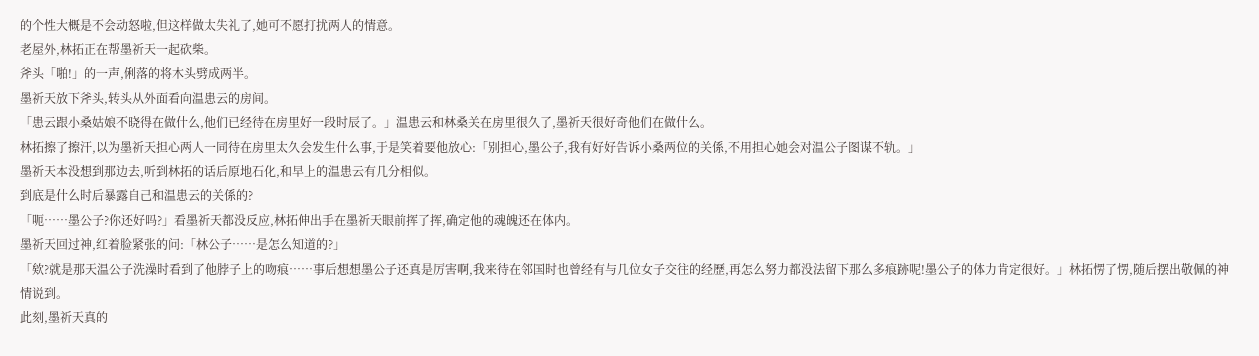的个性大概是不会动怒啦,但这样做太失礼了,她可不愿打扰两人的情意。
老屋外,林拓正在帮墨祈天一起砍柴。
斧头「啪!」的一声,俐落的将木头劈成两半。
墨祈天放下斧头,转头从外面看向温患云的房间。
「患云跟小桑姑娘不晓得在做什么,他们已经待在房里好一段时辰了。」温患云和林桑关在房里很久了,墨祈天很好奇他们在做什么。
林拓擦了擦汗,以为墨祈天担心两人一同待在房里太久会发生什么事,于是笑着要他放心:「别担心,墨公子,我有好好告诉小桑两位的关係,不用担心她会对温公子图谋不轨。」
墨祈天本没想到那边去,听到林拓的话后原地石化,和早上的温患云有几分相似。
到底是什么时后暴露自己和温患云的关係的?
「呃……墨公子?你还好吗?」看墨祈天都没反应,林拓伸出手在墨祈天眼前挥了挥,确定他的魂魄还在体内。
墨祈天回过神,红着脸紧张的问:「林公子……是怎么知道的?」
「欸?就是那天温公子洗澡时看到了他脖子上的吻痕……事后想想墨公子还真是厉害啊,我来待在邻国时也曾经有与几位女子交往的经歷,再怎么努力都没法留下那么多痕跡呢!墨公子的体力肯定很好。」林拓愣了愣,随后摆出敬佩的神情说到。
此刻,墨祈天真的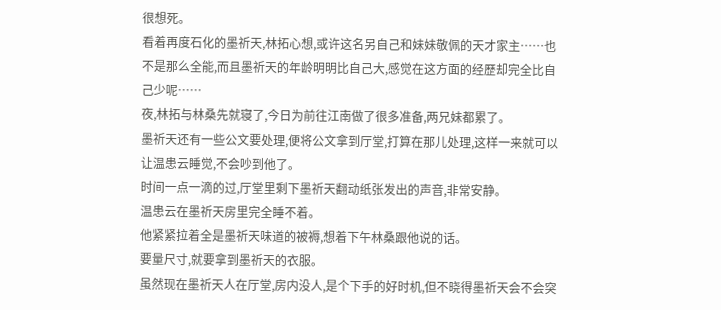很想死。
看着再度石化的墨祈天,林拓心想,或许这名另自己和妹妹敬佩的天才家主……也不是那么全能,而且墨祈天的年龄明明比自己大,感觉在这方面的经歷却完全比自己少呢……
夜,林拓与林桑先就寝了,今日为前往江南做了很多准备,两兄妹都累了。
墨祈天还有一些公文要处理,便将公文拿到厅堂,打算在那儿处理,这样一来就可以让温患云睡觉,不会吵到他了。
时间一点一滴的过,厅堂里剩下墨祈天翻动纸张发出的声音,非常安静。
温患云在墨祈天房里完全睡不着。
他紧紧拉着全是墨祈天味道的被褥,想着下午林桑跟他说的话。
要量尺寸,就要拿到墨祈天的衣服。
虽然现在墨祈天人在厅堂,房内没人,是个下手的好时机,但不晓得墨祈天会不会突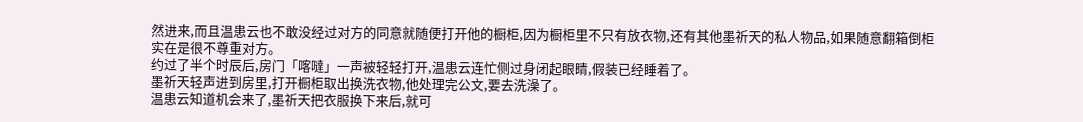然进来,而且温患云也不敢没经过对方的同意就随便打开他的橱柜,因为橱柜里不只有放衣物,还有其他墨祈天的私人物品,如果随意翻箱倒柜实在是很不尊重对方。
约过了半个时辰后,房门「喀噠」一声被轻轻打开,温患云连忙侧过身闭起眼睛,假装已经睡着了。
墨祈天轻声进到房里,打开橱柜取出换洗衣物,他处理完公文,要去洗澡了。
温患云知道机会来了,墨祈天把衣服换下来后,就可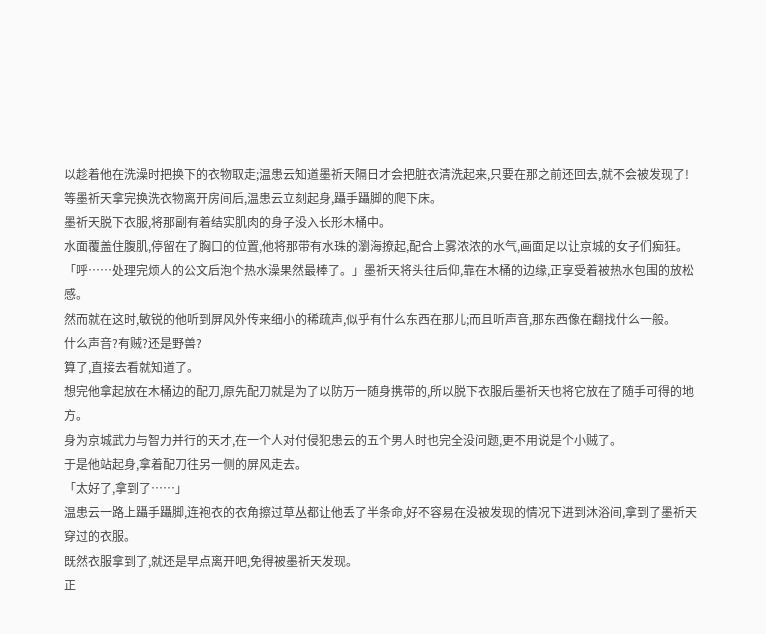以趁着他在洗澡时把换下的衣物取走;温患云知道墨祈天隔日才会把脏衣清洗起来,只要在那之前还回去,就不会被发现了!
等墨祈天拿完换洗衣物离开房间后,温患云立刻起身,躡手躡脚的爬下床。
墨祈天脱下衣服,将那副有着结实肌肉的身子没入长形木桶中。
水面覆盖住腹肌,停留在了胸口的位置,他将那带有水珠的瀏海撩起,配合上雾浓浓的水气,画面足以让京城的女子们痴狂。
「呼……处理完烦人的公文后泡个热水澡果然最棒了。」墨祈天将头往后仰,靠在木桶的边缘,正享受着被热水包围的放松感。
然而就在这时,敏锐的他听到屏风外传来细小的稀疏声,似乎有什么东西在那儿;而且听声音,那东西像在翻找什么一般。
什么声音?有贼?还是野兽?
算了,直接去看就知道了。
想完他拿起放在木桶边的配刀,原先配刀就是为了以防万一随身携带的,所以脱下衣服后墨祈天也将它放在了随手可得的地方。
身为京城武力与智力并行的天才,在一个人对付侵犯患云的五个男人时也完全没问题,更不用说是个小贼了。
于是他站起身,拿着配刀往另一侧的屏风走去。
「太好了,拿到了……」
温患云一路上躡手躡脚,连袍衣的衣角擦过草丛都让他丢了半条命,好不容易在没被发现的情况下进到沐浴间,拿到了墨祈天穿过的衣服。
既然衣服拿到了,就还是早点离开吧,免得被墨祈天发现。
正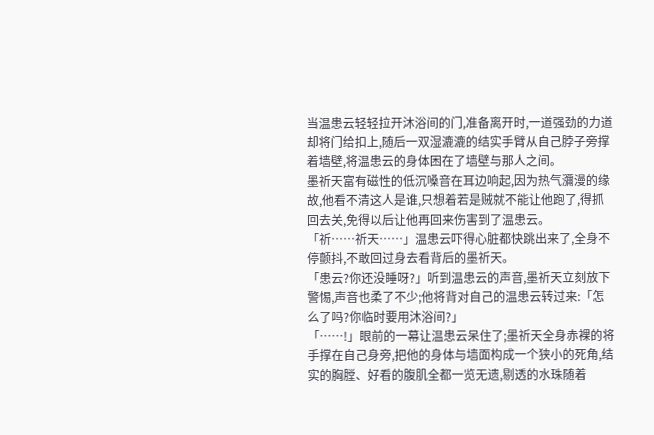当温患云轻轻拉开沐浴间的门,准备离开时,一道强劲的力道却将门给扣上,随后一双湿漉漉的结实手臂从自己脖子旁撑着墙壁,将温患云的身体困在了墙壁与那人之间。
墨祈天富有磁性的低沉嗓音在耳边响起,因为热气瀰漫的缘故,他看不清这人是谁,只想着若是贼就不能让他跑了,得抓回去关,免得以后让他再回来伤害到了温患云。
「祈……祈天……」温患云吓得心脏都快跳出来了,全身不停颤抖,不敢回过身去看背后的墨祈天。
「患云?你还没睡呀?」听到温患云的声音,墨祈天立刻放下警惕,声音也柔了不少;他将背对自己的温患云转过来:「怎么了吗?你临时要用沐浴间?」
「……!」眼前的一幕让温患云呆住了;墨祈天全身赤裸的将手撑在自己身旁,把他的身体与墙面构成一个狭小的死角,结实的胸膛、好看的腹肌全都一览无遗,剔透的水珠随着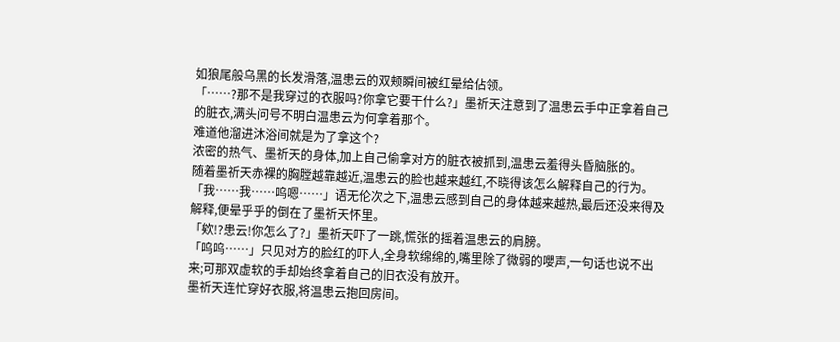如狼尾般乌黑的长发滑落,温患云的双颊瞬间被红晕给佔领。
「……?那不是我穿过的衣服吗?你拿它要干什么?」墨祈天注意到了温患云手中正拿着自己的脏衣,满头问号不明白温患云为何拿着那个。
难道他溜进沐浴间就是为了拿这个?
浓密的热气、墨祈天的身体,加上自己偷拿对方的脏衣被抓到,温患云羞得头昏脑胀的。
随着墨祈天赤裸的胸膛越靠越近,温患云的脸也越来越红,不晓得该怎么解释自己的行为。
「我……我……呜嗯……」语无伦次之下,温患云感到自己的身体越来越热,最后还没来得及解释,便晕乎乎的倒在了墨祈天怀里。
「欸!?患云!你怎么了?」墨祈天吓了一跳,慌张的摇着温患云的肩膀。
「呜呜……」只见对方的脸红的吓人,全身软绵绵的,嘴里除了微弱的嚶声,一句话也说不出来;可那双虚软的手却始终拿着自己的旧衣没有放开。
墨祈天连忙穿好衣服,将温患云抱回房间。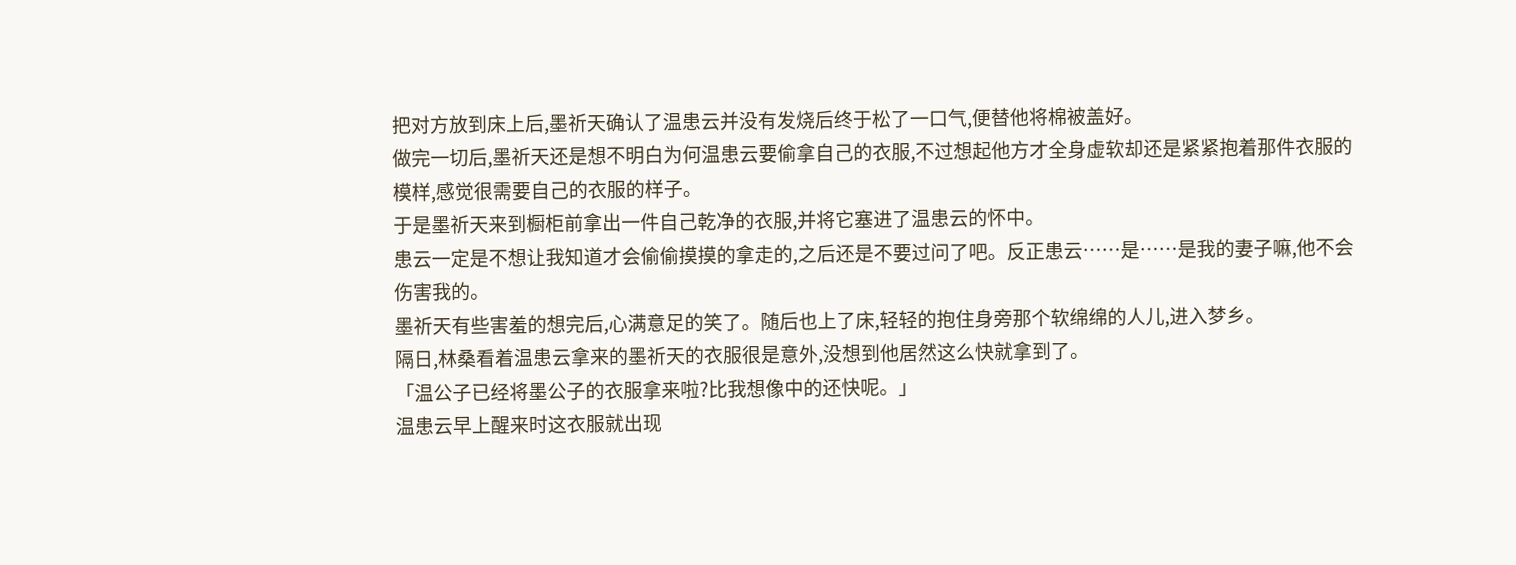把对方放到床上后,墨祈天确认了温患云并没有发烧后终于松了一口气,便替他将棉被盖好。
做完一切后,墨祈天还是想不明白为何温患云要偷拿自己的衣服,不过想起他方才全身虚软却还是紧紧抱着那件衣服的模样,感觉很需要自己的衣服的样子。
于是墨祈天来到橱柜前拿出一件自己乾净的衣服,并将它塞进了温患云的怀中。
患云一定是不想让我知道才会偷偷摸摸的拿走的,之后还是不要过问了吧。反正患云……是……是我的妻子嘛,他不会伤害我的。
墨祈天有些害羞的想完后,心满意足的笑了。随后也上了床,轻轻的抱住身旁那个软绵绵的人儿,进入梦乡。
隔日,林桑看着温患云拿来的墨祈天的衣服很是意外,没想到他居然这么快就拿到了。
「温公子已经将墨公子的衣服拿来啦?比我想像中的还快呢。」
温患云早上醒来时这衣服就出现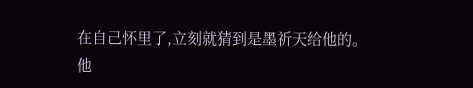在自己怀里了,立刻就猜到是墨祈天给他的。
他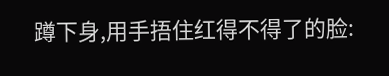蹲下身,用手捂住红得不得了的脸: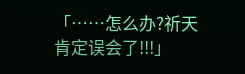「……怎么办?祈天肯定误会了!!!」